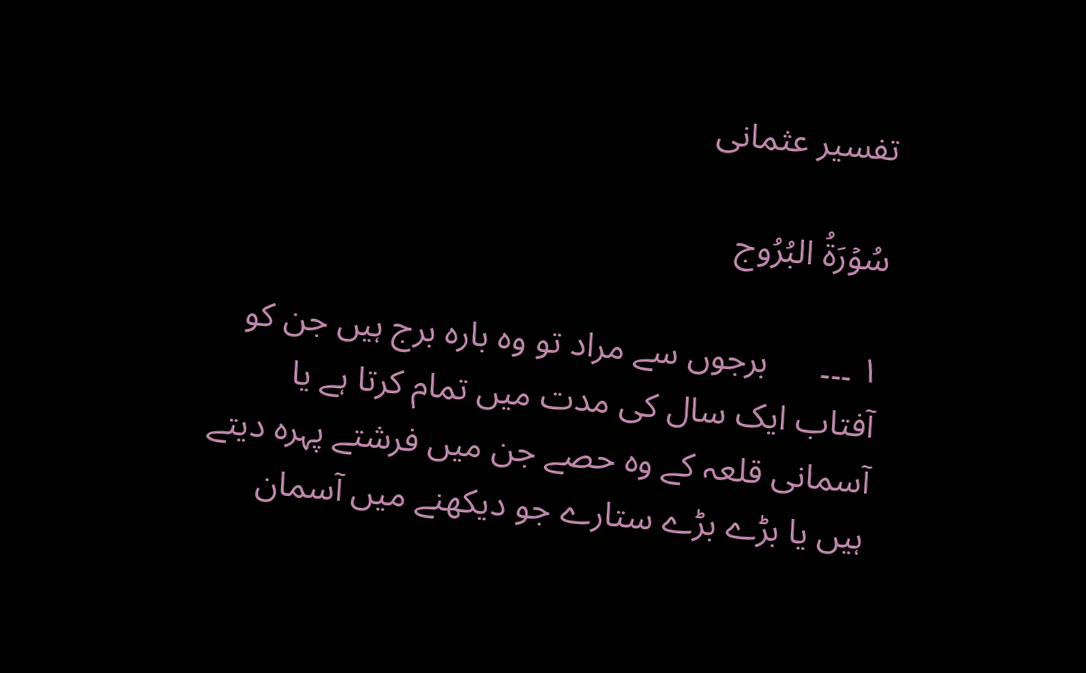تفسیر عثمانی

سُوۡرَةُ البُرُوج

۱ ۔۔۔      برجوں سے مراد تو وہ بارہ برج ہیں جن کو آفتاب ایک سال کی مدت میں تمام کرتا ہے یا آسمانی قلعہ کے وہ حصے جن میں فرشتے پہرہ دیتے ہیں یا بڑے بڑے ستارے جو دیکھنے میں آسمان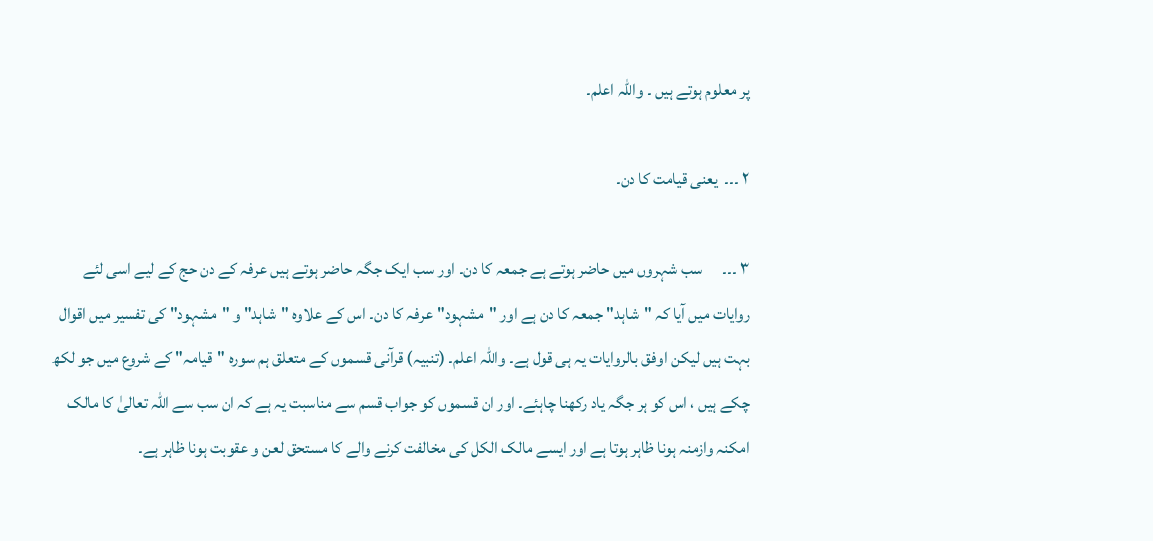پر معلوم ہوتے ہیں ۔ واللہ اعلم۔

۲ ۔۔۔  یعنی قیامت کا دن۔

۳ ۔۔۔      سب شہروں میں حاضر ہوتے ہے جمعہ کا دن۔ اور سب ایک جگہ حاضر ہوتے ہیں عرفہ کے دن حج کے لیے اسی لئے روایات میں آیا کہ "شاہد" جمعہ کا دن ہے اور "مشہود" عرفہ کا دن۔ اس کے علاوہ "شاہد" و "مشہود" کی تفسیر میں اقوال بہت ہیں لیکن اوفق بالروایات یہ ہی قول ہے۔ واللہ اعلم۔ (تنبیہ) قرآنی قسموں کے متعلق ہم سورہ "قیامہ" کے شروع میں جو لکھ چکے ہیں ، اس کو ہر جگہ یاد رکھنا چاہئے۔ اور ان قسموں کو جواب قسم سے مناسبت یہ ہے کہ ان سب سے اللہ تعالیٰ کا مالک امکنہ وازمنہ ہونا ظاہر ہوتا ہے اور ایسے مالک الکل کی مخالفت کرنے والے کا مستحق لعن و عقوبت ہونا ظاہر ہے۔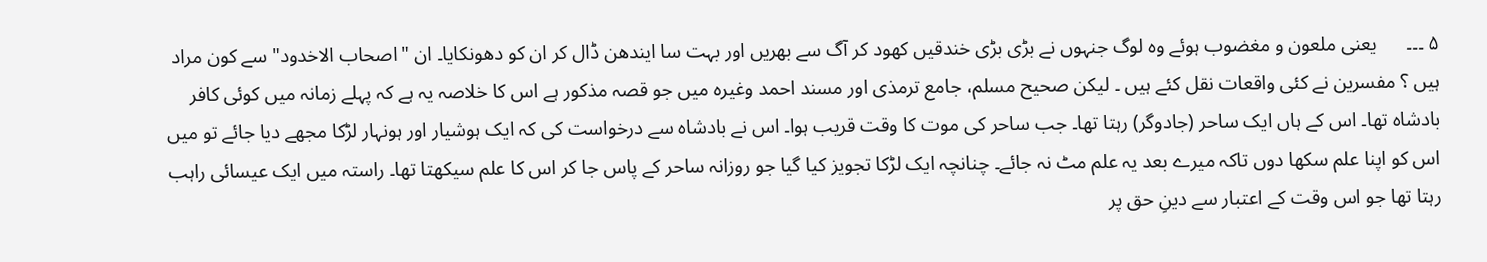۵ ۔۔۔      یعنی ملعون و مغضوب ہوئے وہ لوگ جنہوں نے بڑی بڑی خندقیں کھود کر آگ سے بھریں اور بہت سا ایندھن ڈال کر ان کو دھونکایا۔ ان "اصحاب الاخدود" سے کون مراد ہیں ؟ مفسرین نے کئی واقعات نقل کئے ہیں ۔ لیکن صحیح مسلم، جامع ترمذی اور مسند احمد وغیرہ میں جو قصہ مذکور ہے اس کا خلاصہ یہ ہے کہ پہلے زمانہ میں کوئی کافر بادشاہ تھا۔ اس کے ہاں ایک ساحر (جادوگر) رہتا تھا۔ جب ساحر کی موت کا وقت قریب ہوا۔ اس نے بادشاہ سے درخواست کی کہ ایک ہوشیار اور ہونہار لڑکا مجھے دیا جائے تو میں اس کو اپنا علم سکھا دوں تاکہ میرے بعد یہ علم مٹ نہ جائے۔ چنانچہ ایک لڑکا تجویز کیا گیا جو روزانہ ساحر کے پاس جا کر اس کا علم سیکھتا تھا۔ راستہ میں ایک عیسائی راہب رہتا تھا جو اس وقت کے اعتبار سے دینِ حق پر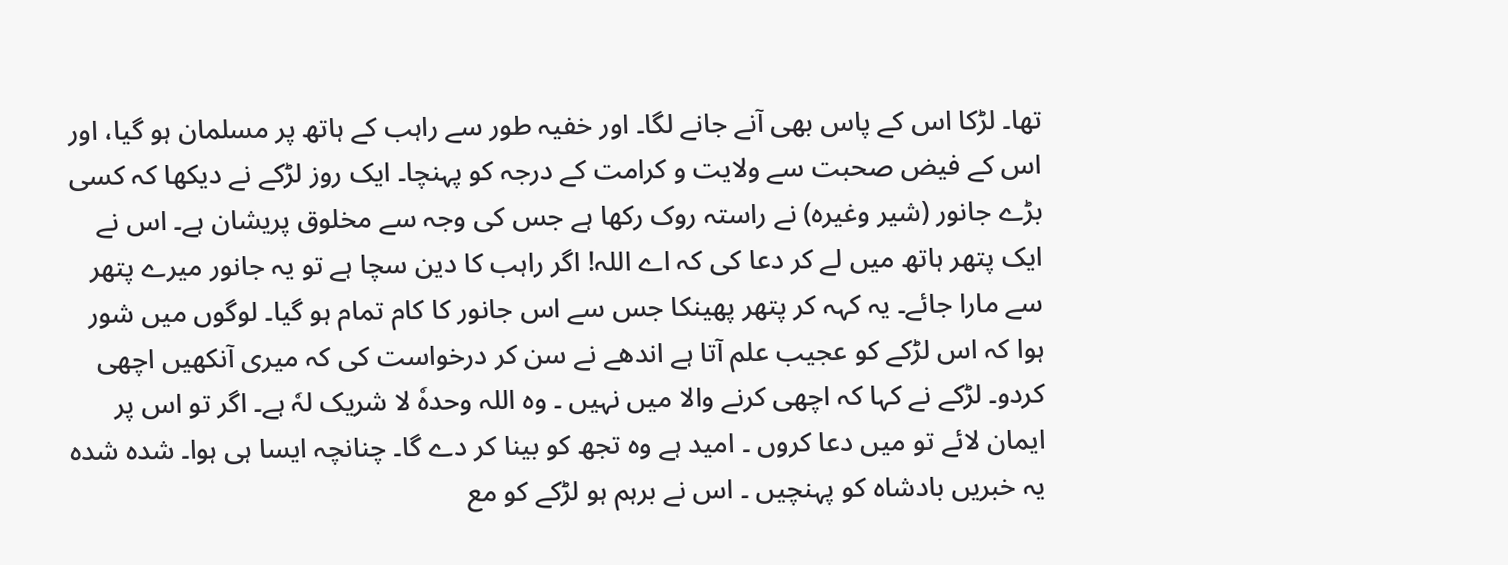تھا۔ لڑکا اس کے پاس بھی آنے جانے لگا۔ اور خفیہ طور سے راہب کے ہاتھ پر مسلمان ہو گیا، اور اس کے فیض صحبت سے ولایت و کرامت کے درجہ کو پہنچا۔ ایک روز لڑکے نے دیکھا کہ کسی بڑے جانور (شیر وغیرہ) نے راستہ روک رکھا ہے جس کی وجہ سے مخلوق پریشان ہے۔ اس نے ایک پتھر ہاتھ میں لے کر دعا کی کہ اے اللہ! اگر راہب کا دین سچا ہے تو یہ جانور میرے پتھر سے مارا جائے۔ یہ کہہ کر پتھر پھینکا جس سے اس جانور کا کام تمام ہو گیا۔ لوگوں میں شور ہوا کہ اس لڑکے کو عجیب علم آتا ہے اندھے نے سن کر درخواست کی کہ میری آنکھیں اچھی کردو۔ لڑکے نے کہا کہ اچھی کرنے والا میں نہیں ۔ وہ اللہ وحدہٗ لا شریک لہٗ ہے۔ اگر تو اس پر ایمان لائے تو میں دعا کروں ۔ امید ہے وہ تجھ کو بینا کر دے گا۔ چنانچہ ایسا ہی ہوا۔ شدہ شدہ یہ خبریں بادشاہ کو پہنچیں ۔ اس نے برہم ہو لڑکے کو مع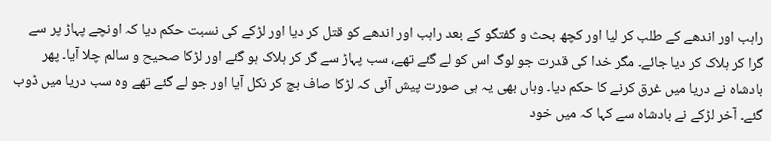راہب اور اندھے کے طلب کر لیا اور کچھ بحث و گفتگو کے بعد راہب اور اندھے کو قتل کر دیا اور لڑکے کی نسبت حکم دیا کہ اونچے پہاڑ پر سے گرا کر ہلاک کر دیا جائے۔ مگر خدا کی قدرت جو لوگ اس کو لے گئے تھے، سب پہاڑ سے گر کر ہلاک ہو گئے اور لڑکا صحیح و سالم چلا آیا۔ پھر بادشاہ نے دریا میں غرق کرنے کا حکم دیا۔ وہاں بھی یہ ہی صورت پیش آئی کہ لڑکا صاف بچ کر نکل آیا اور جو لے گئے تھے وہ سب دریا میں ڈوب گئے۔ آخر لڑکے نے بادشاہ سے کہا کہ میں خود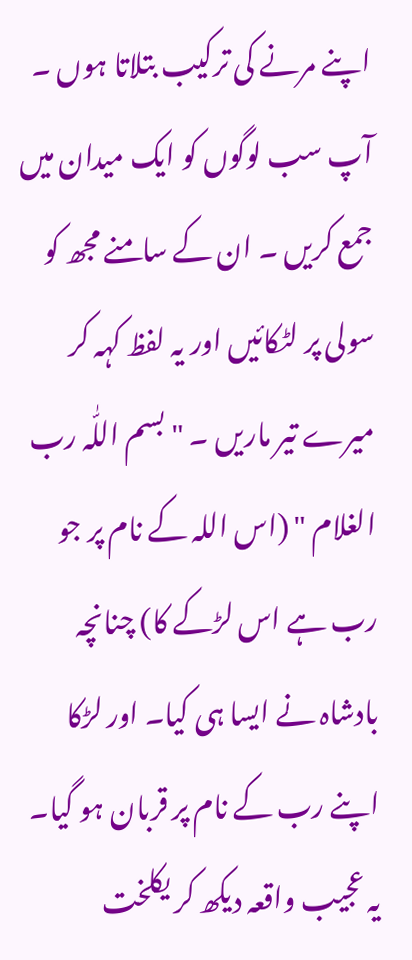اپنے مرنے کی ترکیب بتلاتا ہوں ۔ آپ سب لوگوں کو ایک میدان میں جمع کریں ۔ ان کے سامنے مجھ کو سولی پر لٹکائیں اور یہ لفظ کہہ کر میرے تیر ماریں ۔ "بسم اللّٰہ رب الغلام " (اس اللہ کے نام پر جو رب ہے اس لڑکے کا) چنانچہ بادشاہ نے ایسا ہی کیا۔ اور لڑکا اپنے رب کے نام پر قربان ہو گیا۔ یہ عجیب واقعہ دیکھ کر یکلخت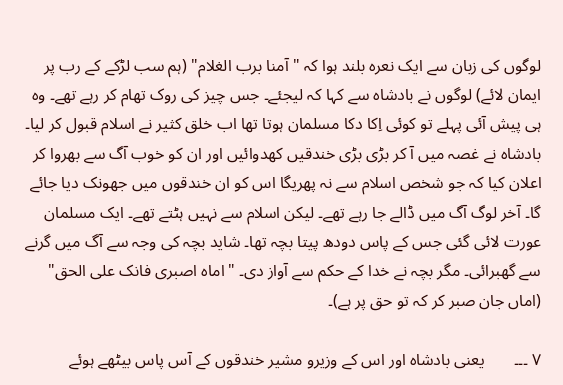لوگوں کی زبان سے ایک نعرہ بلند ہوا کہ "آمنا برب الغلام" (ہم سب لڑکے کے رب پر ایمان لائے) لوگوں نے بادشاہ سے کہا کہ لیجئے۔ جس چیز کی روک تھام کر رہے تھے۔ وہ ہی پیش آئی پہلے تو کوئی اِکا دکا مسلمان ہوتا تھا اب خلق کثیر نے اسلام قبول کر لیا۔ بادشاہ نے غصہ میں آ کر بڑی بڑی خندقیں کھدوائیں اور ان کو خوب آگ سے بھروا کر اعلان کیا کہ جو شخص اسلام سے نہ پھریگا اس کو ان خندقوں میں جھونک دیا جائے گا۔ آخر لوگ آگ میں ڈالے جا رہے تھے۔ لیکن اسلام سے نہیں ہٹتے تھے۔ ایک مسلمان عورت لائی گئی جس کے پاس دودھ پیتا بچہ تھا۔ شاید بچہ کی وجہ سے آگ میں گرنے سے گھبرائی۔ مگر بچہ نے خدا کے حکم سے آواز دی۔ "اماہ اصبری فانک علی الحق" (اماں جان صبر کر کہ تو حق پر ہے)۔

۷ ۔۔۔       یعنی بادشاہ اور اس کے وزیرو مشیر خندقوں کے آس پاس بیٹھے ہوئے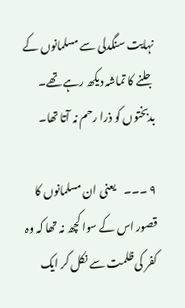نہایت سنگدلی سے مسلمانوں کے جلنے کا تماشہ دیکھ رہے تھے۔ بدبختوں کو ذرا رحم نہ آتا تھا۔

۹ ۔۔۔    یعنی ان مسلمانوں کا قصور اس کے سوا کچھ نہ تھا کہ وہ کفر کی ظلمت سے نکل کر ایک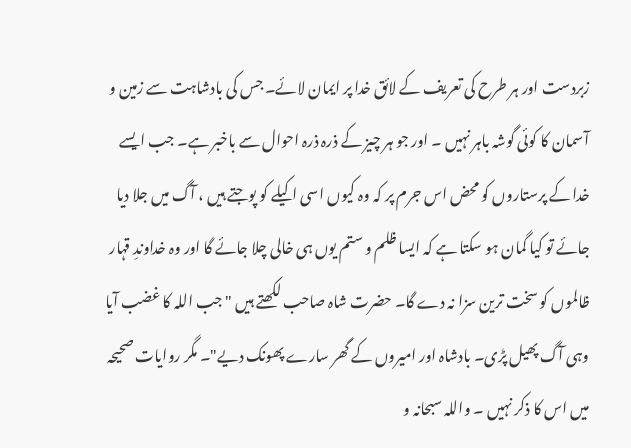زبردست اور ہر طرح کی تعریف کے لائق خدا پر ایمان لائے۔ جس کی بادشاہت سے زمین و آسمان کا کوئی گوشہ باہر نہیں ۔ اور جو ہر چیز کے ذرہ ذرہ احوال سے باخبر ہے۔ جب ایسے خدا کے پرستاروں کو محض اس جرم پر کہ وہ کیوں اسی اکیلے کو پوجتے ہیں ، آگ میں جلا دیا جائے تو کیا گمان ہو سکتا ہے کہ ایسا ظلم و ستم یوں ہی خالی چلا جائے گا اور وہ خداوندِ قہار ظالموں کو سخت ترین سزا نہ دے گا۔ حضرت شاہ صاحب لکھتے ہیں " جب اللہ کا غضب آیا وہی آگ پھیل پڑی۔ بادشاہ اور امیروں کے گھر سارے پھونک دیے"۔ مگر روایات صحیحہ میں اس کا ذکر نہیں ۔ واللہ سبحانہ و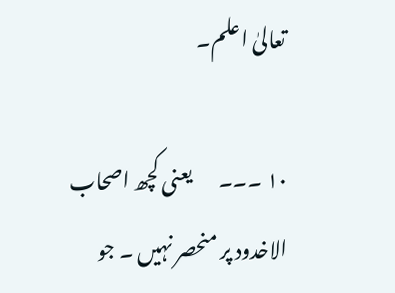تعالیٰ اعلم۔

۱۰ ۔۔۔       یعنی کچھ اصحاب الاخدود پر منحصر نہیں ۔ جو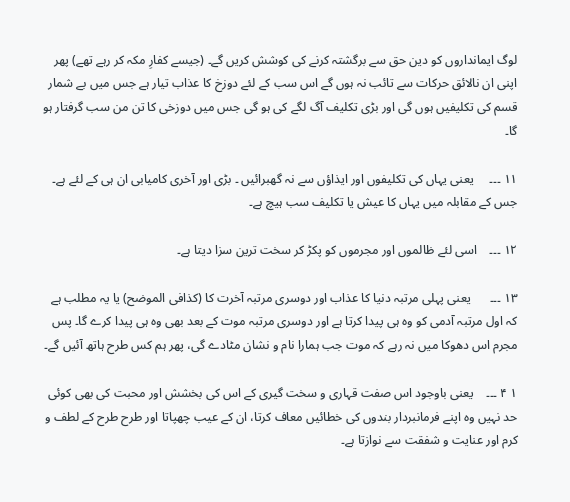لوگ ایمانداروں کو دین حق سے برگشتہ کرنے کی کوشش کریں گے۔ (جیسے کفارِ مکہ کر رہے تھے) پھر اپنی ان نالائق حرکات سے تائب نہ ہوں گے اس سب کے لئے دوزخ کا عذاب تیار ہے جس میں بے شمار قسم کی تکلیفیں ہوں گی اور بڑی تکلیف آگ لگے کی ہو گی جس میں دوزخی کا تن من سب گرفتار ہو گا۔

۱۱ ۔۔۔     یعنی یہاں کی تکلیفوں اور ایذاؤں سے نہ گھبرائیں ۔ بڑی اور آخری کامیابی ان ہی کے لئے ہے۔ جس کے مقابلہ میں یہاں کا عیش یا تکلیف سب ہیچ ہے۔

۱۲ ۔۔۔    اسی لئے ظالموں اور مجرموں کو پکڑ کر سخت ترین سزا دیتا ہے۔

۱۳ ۔۔۔      یعنی پہلی مرتبہ دنیا کا عذاب اور دوسری مرتبہ آخرت کا (کذافی الموضح) یا یہ مطلب ہے کہ اول مرتبہ آدمی کو وہ ہی پیدا کرتا ہے اور دوسری مرتبہ موت کے بعد بھی وہ ہی پیدا کرے گا۔ پس مجرم اس دھوکا میں نہ رہے کہ موت جب ہمارا نام و نشان مٹادے گی، پھر ہم کس طرح ہاتھ آئیں گے۔

۱ ۴ ۔۔۔    یعنی باوجود اس صفت قہاری و سخت گیری کے اس کی بخشش اور محبت کی بھی کوئی حد نہیں وہ اپنے فرمانبردار بندوں کی خطائیں معاف کرتا، ان کے عیب چھپاتا اور طرح طرح کے لطف و کرم اور عنایت و شفقت سے نوازتا ہے۔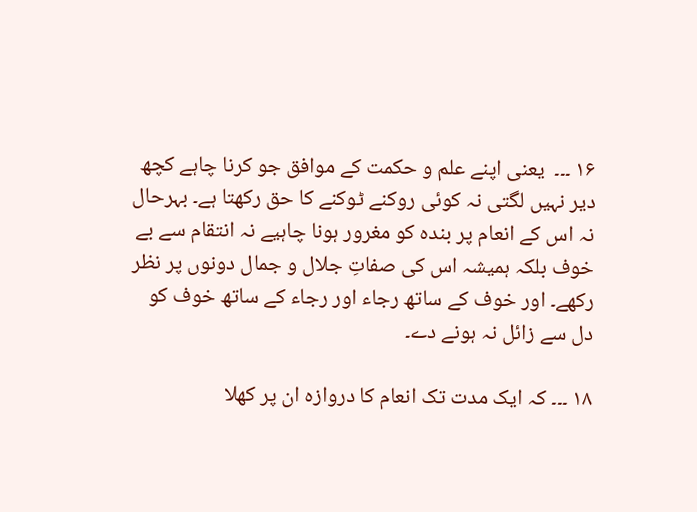۱۶ ۔۔۔  یعنی اپنے علم و حکمت کے موافق جو کرنا چاہے کچھ دیر نہیں لگتی نہ کوئی روکنے ٹوکنے کا حق رکھتا ہے۔ بہرحال نہ اس کے انعام پر بندہ کو مغرور ہونا چاہیے نہ انتقام سے بے خوف بلکہ ہمیشہ اس کی صفاتِ جلال و جمال دونوں پر نظر رکھے۔ اور خوف کے ساتھ رجاء اور رجاء کے ساتھ خوف کو دل سے زائل نہ ہونے دے۔

۱۸ ۔۔۔ کہ ایک مدت تک انعام کا دروازہ ان پر کھلا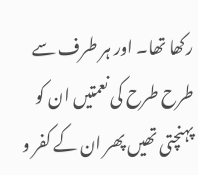رکھا تھا۔ اور ہر طرف سے طرح طرح کی نعمتیں ان کو پہنچتی تھیں پھر ان کے کفر و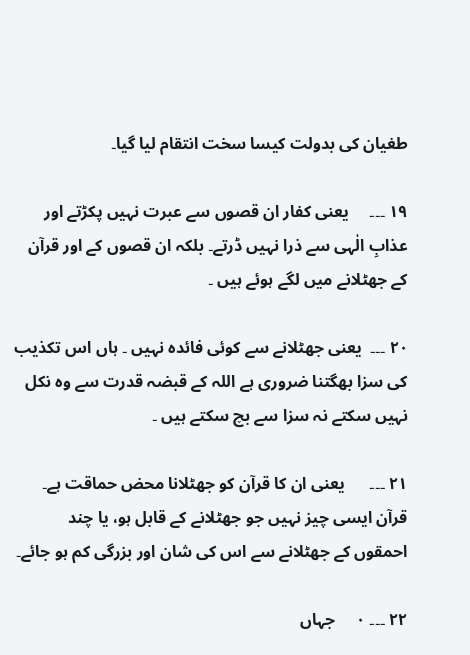طغیان کی بدولت کیسا سخت انتقام لیا گیا۔

۱۹ ۔۔۔     یعنی کفار ان قصوں سے عبرت نہیں پکڑتے اور عذابِ الٰہی سے ذرا نہیں ڈرتے۔ بلکہ ان قصوں کے اور قرآن کے جھٹلانے میں لگے ہوئے ہیں ۔

۲۰ ۔۔۔  یعنی جھٹلانے سے کوئی فائدہ نہیں ۔ ہاں اس تکذیب کی سزا بھگتنا ضروری ہے اللہ کے قبضہ قدرت سے وہ نکل نہیں سکتے نہ سزا سے بچ سکتے ہیں ۔

۲۱ ۔۔۔      یعنی ان کا قرآن کو جھٹلانا محض حماقت ہے۔ قرآن ایسی چیز نہیں جو جھٹلانے کے قابل ہو، یا چند احمقوں کے جھٹلانے سے اس کی شان اور بزرگی کم ہو جائے۔

۲۲ ۔۔۔ ۰     جہاں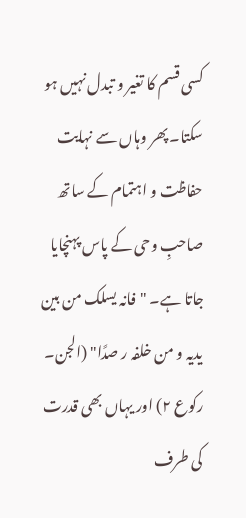کسی قسم کا تغیر و تبدل نہیں ہو سکتا۔ پھر وہاں سے نہایت حفاظت و اہتمام کے ساتھ صاحبِ وحی کے پاس پہنچایا جاتا ہے۔ "فانہ یسلک من بین یدیہ و من خلفہ ر صدًا" (الجن۔ رکوع ۲) اور یہاں بھی قدرت کی طرف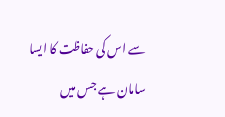سے اس کی حفاظت کا ایسا سامان ہے جس میں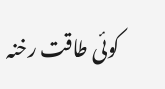کوئی طاقت رخنہ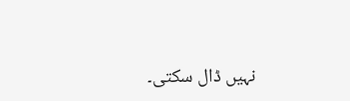نہیں ڈال سکتی۔